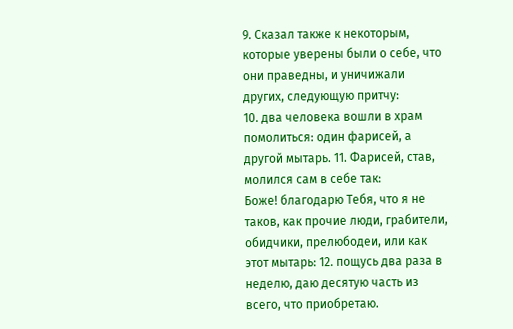9. Сказал также к некоторым, которые уверены были о себе, что они праведны, и уничижали других, следующую притчу:
10. два человека вошли в храм помолиться: один фарисей, а другой мытарь. 11. Фарисей, став, молился сам в себе так:
Боже! благодарю Тебя, что я не таков, как прочие люди, грабители, обидчики, прелюбодеи, или как этот мытарь: 12. пощусь два раза в неделю, даю десятую часть из всего, что приобретаю.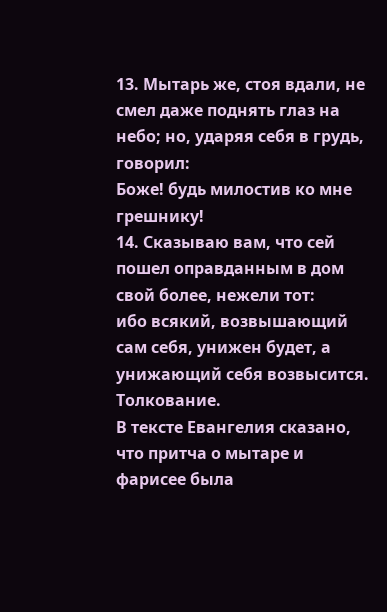13. Мытарь же, стоя вдали, не смел даже поднять глаз на небо; но, ударяя себя в грудь, говорил:
Боже! будь милостив ко мне грешнику!
14. Сказываю вам, что сей пошел оправданным в дом свой более, нежели тот:
ибо всякий, возвышающий сам себя, унижен будет, а унижающий себя возвысится.
Толкование.
В тексте Евангелия сказано, что притча о мытаре и фарисее была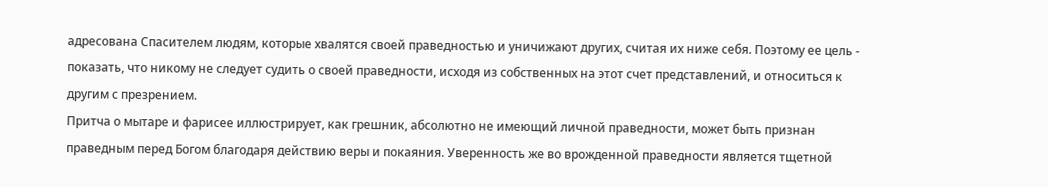адресована Спасителем людям, которые хвалятся своей праведностью и уничижают других, считая их ниже себя. Поэтому ее цель - показать, что никому не следует судить о своей праведности, исходя из собственных на этот счет представлений, и относиться к другим с презрением.
Притча о мытаре и фарисее иллюстрирует, как грешник, абсолютно не имеющий личной праведности, может быть признан праведным перед Богом благодаря действию веры и покаяния. Уверенность же во врожденной праведности является тщетной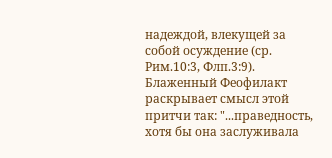надеждой, влекущей за собой осуждение (ср. Рим.10:3, Флп.3:9).
Блаженный Феофилакт раскрывает смысл этой притчи так: "...праведность, хотя бы она заслуживала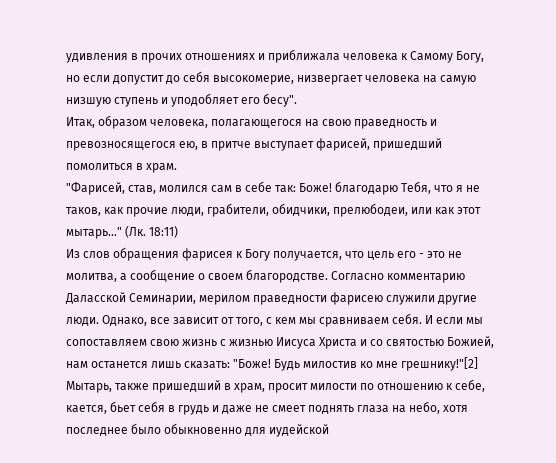удивления в прочих отношениях и приближала человека к Самому Богу, но если допустит до себя высокомерие, низвергает человека на самую низшую ступень и уподобляет его бесу".
Итак, образом человека, полагающегося на свою праведность и превозносящегося ею, в притче выступает фарисей, пришедший помолиться в храм.
"Фарисей, став, молился сам в себе так: Боже! благодарю Тебя, что я не таков, как прочие люди, грабители, обидчики, прелюбодеи, или как этот мытарь..." (Лк. 18:11)
Из слов обращения фарисея к Богу получается, что цель его - это не молитва, а сообщение о своем благородстве. Согласно комментарию Даласской Семинарии, мерилом праведности фарисею служили другие люди. Однако, все зависит от того, с кем мы сравниваем себя. И если мы сопоставляем свою жизнь с жизнью Иисуса Христа и со святостью Божией, нам останется лишь сказать: "Боже! Будь милостив ко мне грешнику!"[2]
Мытарь, также пришедший в храм, просит милости по отношению к себе, кается, бьет себя в грудь и даже не смеет поднять глаза на небо, хотя последнее было обыкновенно для иудейской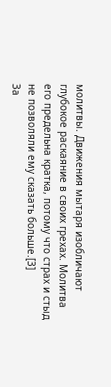молитвы. Движения мытаря изобличают глубокое раскаяние в своих грехах. Молитва его предельна кратка, потому что страх и стыд не позволяли ему сказать больше.[3]
За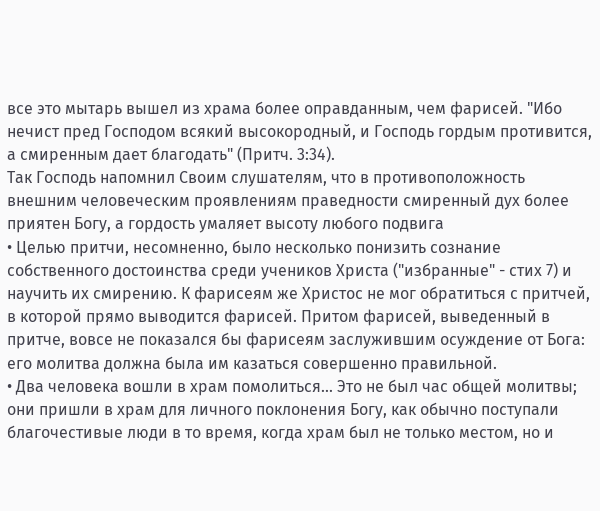все это мытарь вышел из храма более оправданным, чем фарисей. "Ибо нечист пред Господом всякий высокородный, и Господь гордым противится, а смиренным дает благодать" (Притч. 3:34).
Так Господь напомнил Своим слушателям, что в противоположность внешним человеческим проявлениям праведности смиренный дух более приятен Богу, а гордость умаляет высоту любого подвига
• Целью притчи, несомненно, было несколько понизить сознание собственного достоинства среди учеников Христа ("избранные" - стих 7) и научить их смирению. К фарисеям же Христос не мог обратиться с притчей, в которой прямо выводится фарисей. Притом фарисей, выведенный в притче, вовсе не показался бы фарисеям заслужившим осуждение от Бога: его молитва должна была им казаться совершенно правильной.
• Два человека вошли в храм помолиться... Это не был час общей молитвы; они пришли в храм для личного поклонения Богу, как обычно поступали благочестивые люди в то время, когда храм был не только местом, но и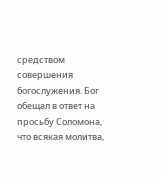средством совершения богослужения. Бог обещал в ответ на просьбу Соломона, что всякая молитва,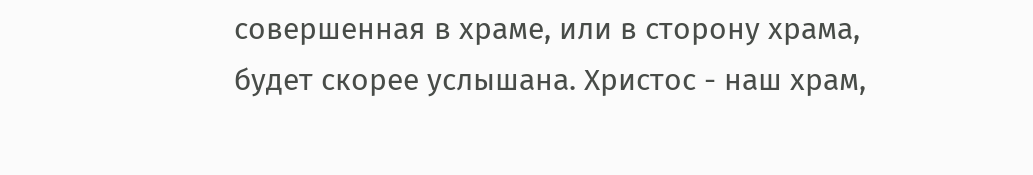совершенная в храме, или в сторону храма, будет скорее услышана. Христос - наш храм,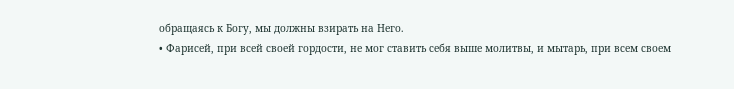обращаясь к Богу, мы должны взирать на Него.
• Фарисей, при всей своей гордости, не мог ставить себя выше молитвы, и мытарь, при всем своем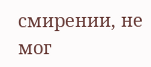смирении, не мог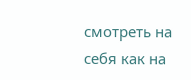смотреть на себя как на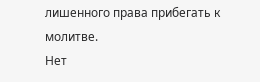лишенного права прибегать к молитве.
Нет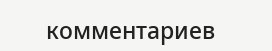комментариев